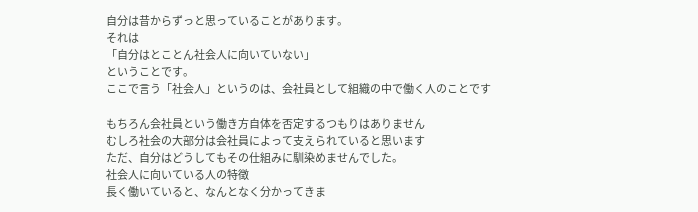自分は昔からずっと思っていることがあります。
それは
「自分はとことん社会人に向いていない」
ということです。
ここで言う「社会人」というのは、会社員として組織の中で働く人のことです

もちろん会社員という働き方自体を否定するつもりはありません
むしろ社会の大部分は会社員によって支えられていると思います
ただ、自分はどうしてもその仕組みに馴染めませんでした。
社会人に向いている人の特徴
長く働いていると、なんとなく分かってきま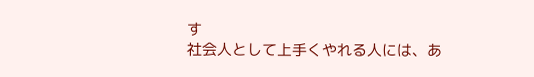す
社会人として上手くやれる人には、あ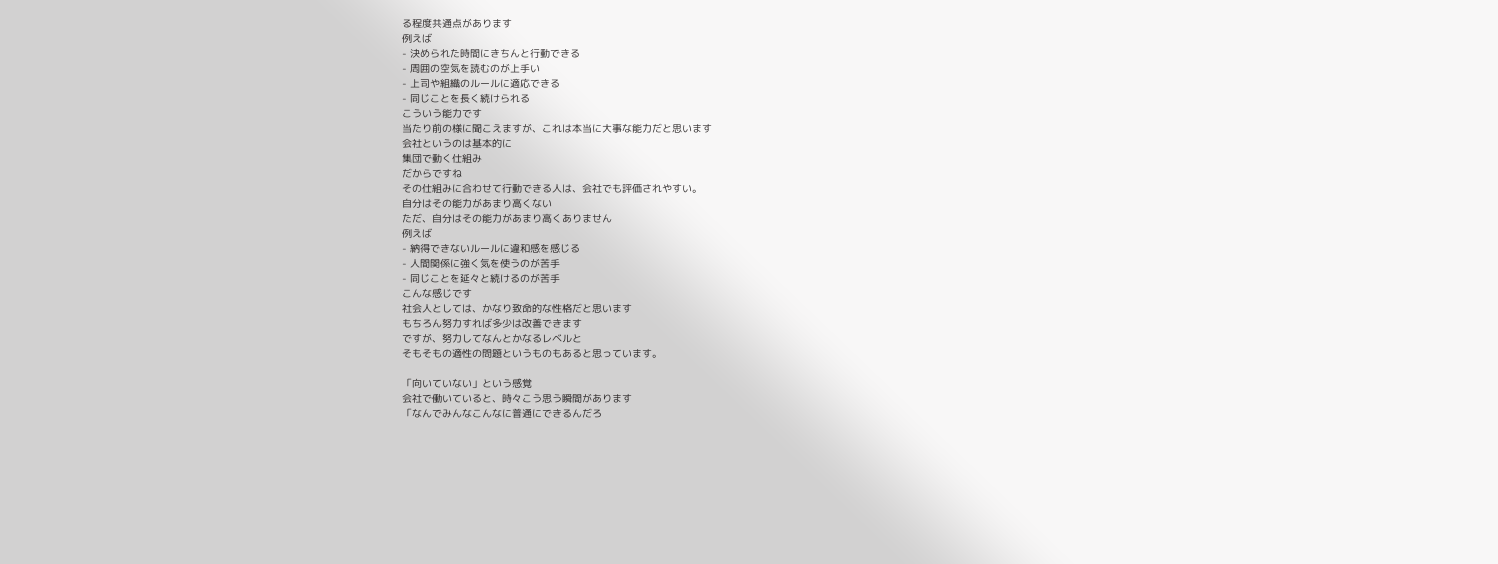る程度共通点があります
例えば
- 決められた時間にきちんと行動できる
- 周囲の空気を読むのが上手い
- 上司や組織のルールに適応できる
- 同じことを長く続けられる
こういう能力です
当たり前の様に聞こえますが、これは本当に大事な能力だと思います
会社というのは基本的に
集団で動く仕組み
だからですね
その仕組みに合わせて行動できる人は、会社でも評価されやすい。
自分はその能力があまり高くない
ただ、自分はその能力があまり高くありません
例えば
- 納得できないルールに違和感を感じる
- 人間関係に強く気を使うのが苦手
- 同じことを延々と続けるのが苦手
こんな感じです
社会人としては、かなり致命的な性格だと思います
もちろん努力すれば多少は改善できます
ですが、努力してなんとかなるレベルと
そもそもの適性の問題というものもあると思っています。

「向いていない」という感覚
会社で働いていると、時々こう思う瞬間があります
「なんでみんなこんなに普通にできるんだろ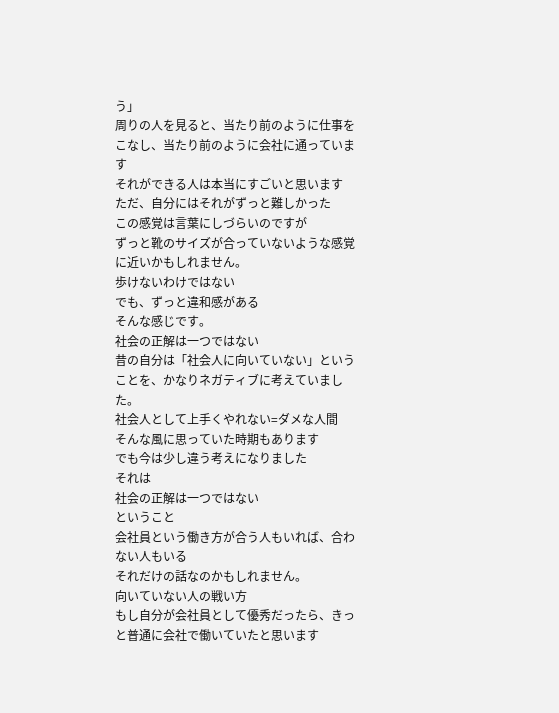う」
周りの人を見ると、当たり前のように仕事をこなし、当たり前のように会社に通っています
それができる人は本当にすごいと思います
ただ、自分にはそれがずっと難しかった
この感覚は言葉にしづらいのですが
ずっと靴のサイズが合っていないような感覚に近いかもしれません。
歩けないわけではない
でも、ずっと違和感がある
そんな感じです。
社会の正解は一つではない
昔の自分は「社会人に向いていない」ということを、かなりネガティブに考えていました。
社会人として上手くやれない=ダメな人間
そんな風に思っていた時期もあります
でも今は少し違う考えになりました
それは
社会の正解は一つではない
ということ
会社員という働き方が合う人もいれば、合わない人もいる
それだけの話なのかもしれません。
向いていない人の戦い方
もし自分が会社員として優秀だったら、きっと普通に会社で働いていたと思います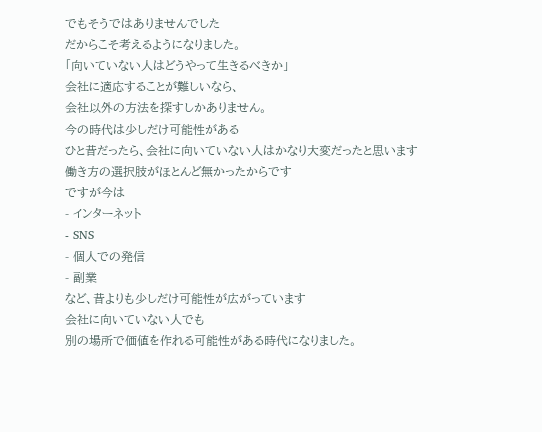でもそうではありませんでした
だからこそ考えるようになりました。
「向いていない人はどうやって生きるべきか」
会社に適応することが難しいなら、
会社以外の方法を探すしかありません。
今の時代は少しだけ可能性がある
ひと昔だったら、会社に向いていない人はかなり大変だったと思います
働き方の選択肢がほとんど無かったからです
ですが今は
- インターネット
- SNS
- 個人での発信
- 副業
など、昔よりも少しだけ可能性が広がっています
会社に向いていない人でも
別の場所で価値を作れる可能性がある時代になりました。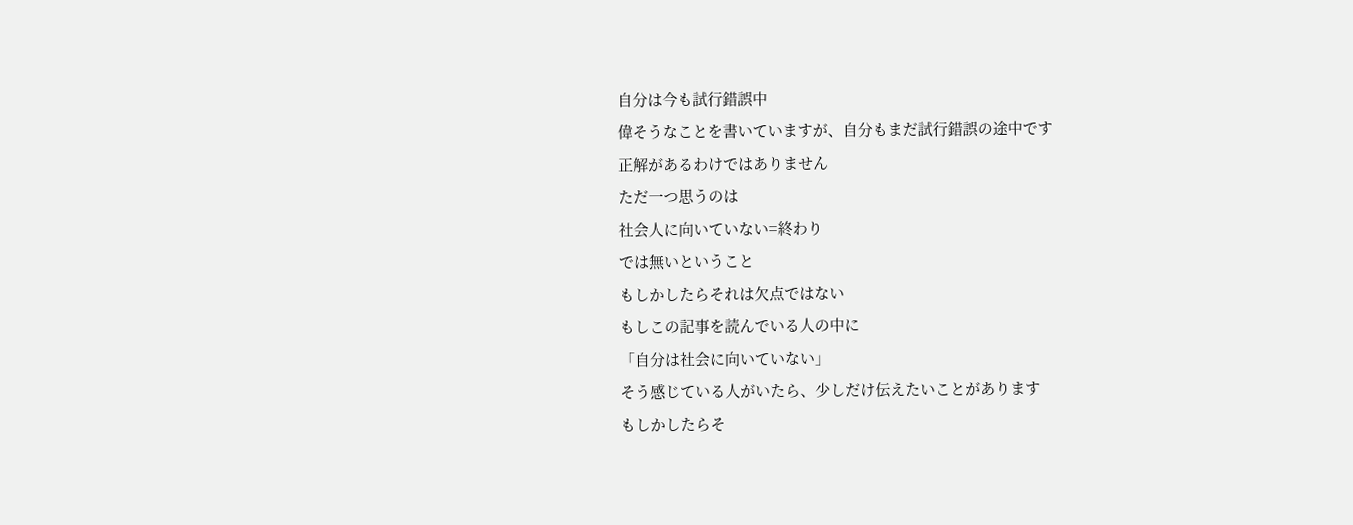自分は今も試行錯誤中
偉そうなことを書いていますが、自分もまだ試行錯誤の途中です
正解があるわけではありません
ただ一つ思うのは
社会人に向いていない=終わり
では無いということ
もしかしたらそれは欠点ではない
もしこの記事を読んでいる人の中に
「自分は社会に向いていない」
そう感じている人がいたら、少しだけ伝えたいことがあります
もしかしたらそ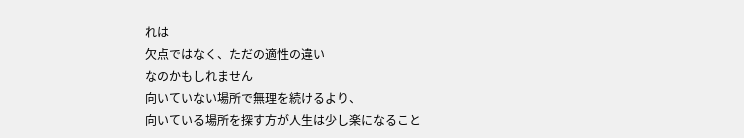れは
欠点ではなく、ただの適性の違い
なのかもしれません
向いていない場所で無理を続けるより、
向いている場所を探す方が人生は少し楽になること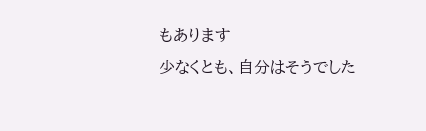もあります
少なくとも、自分はそうでした